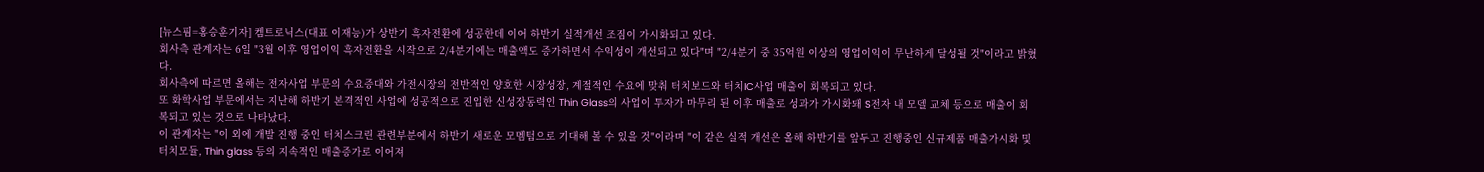[뉴스핌=홍승훈기자] 켐트로닉스(대표 이재능)가 상반기 흑자전환에 성공한데 이어 하반기 실적개선 조짐이 가시화되고 있다.
회사측 관계자는 6일 "3월 이후 영업이익 흑자전환을 시작으로 2/4분기에는 매출액도 증가하면서 수익성이 개선되고 있다"며 "2/4분기 중 35억원 이상의 영업이익이 무난하게 달성될 것"이라고 밝혔다.
회사측에 따르면 올해는 전자사업 부문의 수요증대와 가전시장의 전반적인 양호한 시장성장, 계절적인 수요에 맞춰 터치보드와 터치IC사업 매출이 회복되고 있다.
또 화학사업 부문에서는 지난해 하반기 본격적인 사업에 성공적으로 진입한 신성장동력인 Thin Glass의 사업이 투자가 마무리 된 이후 매출로 성과가 가시화돼 S전자 내 모델 교체 등으로 매출이 회복되고 있는 것으로 나타났다.
이 관계자는 "이 외에 개발 진행 중인 터치스크린 관련부분에서 하반기 새로운 모멤텀으로 기대해 볼 수 있을 것"이라며 "이 같은 실적 개선은 올해 하반기를 앞두고 진행중인 신규제품 매출가시화 및 터치모듈, Thin glass 등의 지속적인 매출증가로 이어져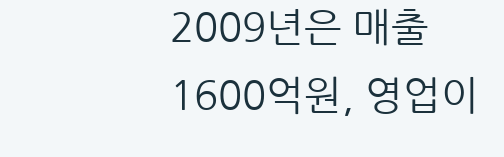2009년은 매출 1600억원, 영업이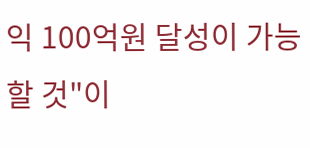익 100억원 달성이 가능할 것"이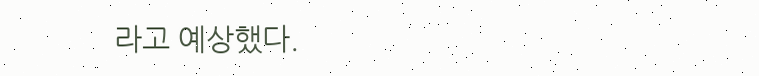라고 예상했다.